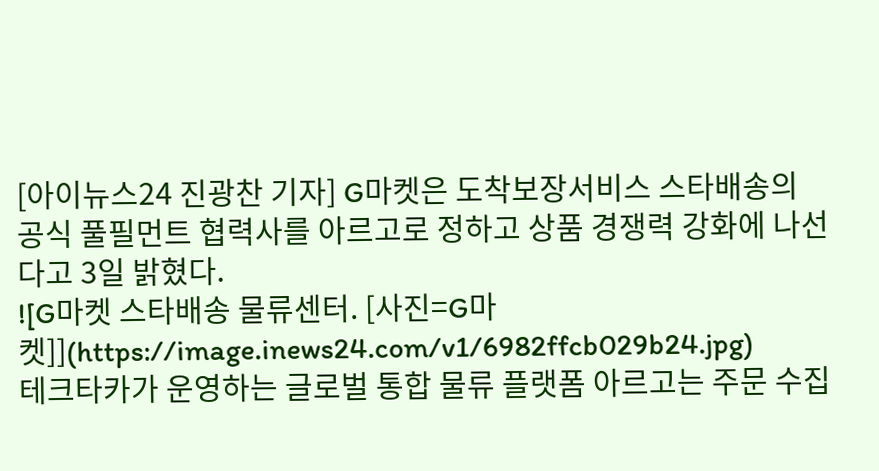[아이뉴스24 진광찬 기자] G마켓은 도착보장서비스 스타배송의 공식 풀필먼트 협력사를 아르고로 정하고 상품 경쟁력 강화에 나선다고 3일 밝혔다.
![G마켓 스타배송 물류센터. [사진=G마켓]](https://image.inews24.com/v1/6982ffcb029b24.jpg)
테크타카가 운영하는 글로벌 통합 물류 플랫폼 아르고는 주문 수집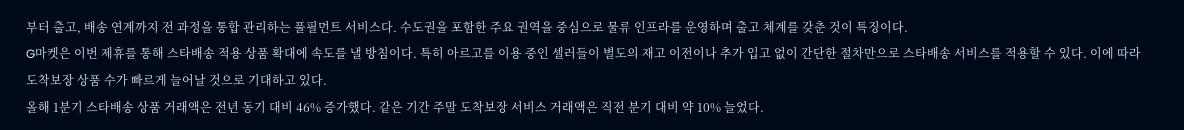부터 출고, 배송 연계까지 전 과정을 통합 관리하는 풀필먼트 서비스다. 수도권을 포함한 주요 권역을 중심으로 물류 인프라를 운영하며 출고 체계를 갖춘 것이 특징이다.
G마켓은 이번 제휴를 통해 스타배송 적용 상품 확대에 속도를 낼 방침이다. 특히 아르고를 이용 중인 셀러들이 별도의 재고 이전이나 추가 입고 없이 간단한 절차만으로 스타배송 서비스를 적용할 수 있다. 이에 따라 도착보장 상품 수가 빠르게 늘어날 것으로 기대하고 있다.
올해 1분기 스타배송 상품 거래액은 전년 동기 대비 46% 증가했다. 같은 기간 주말 도착보장 서비스 거래액은 직전 분기 대비 약 10% 늘었다.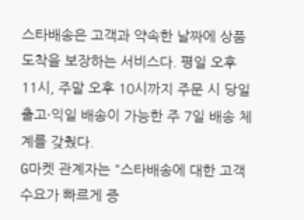스타배송은 고객과 약속한 날짜에 상품 도착을 보장하는 서비스다. 평일 오후 11시, 주말 오후 10시까지 주문 시 당일 출고·익일 배송이 가능한 주 7일 배송 체계를 갖췄다.
G마켓 관계자는 "스타배송에 대한 고객 수요가 빠르게 증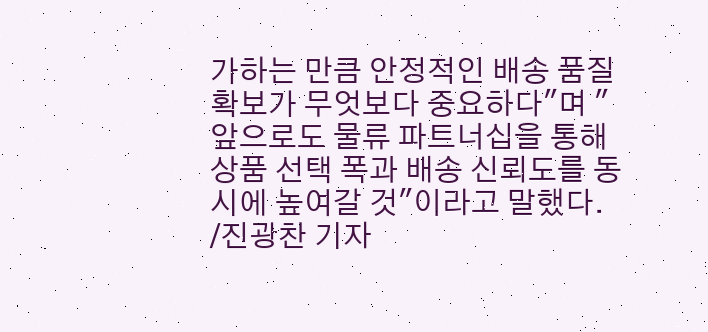가하는 만큼 안정적인 배송 품질 확보가 무엇보다 중요하다"며 "앞으로도 물류 파트너십을 통해 상품 선택 폭과 배송 신뢰도를 동시에 높여갈 것"이라고 말했다.
/진광찬 기자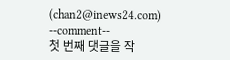(chan2@inews24.com)
--comment--
첫 번째 댓글을 작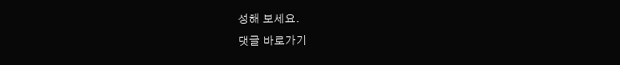성해 보세요.
댓글 바로가기